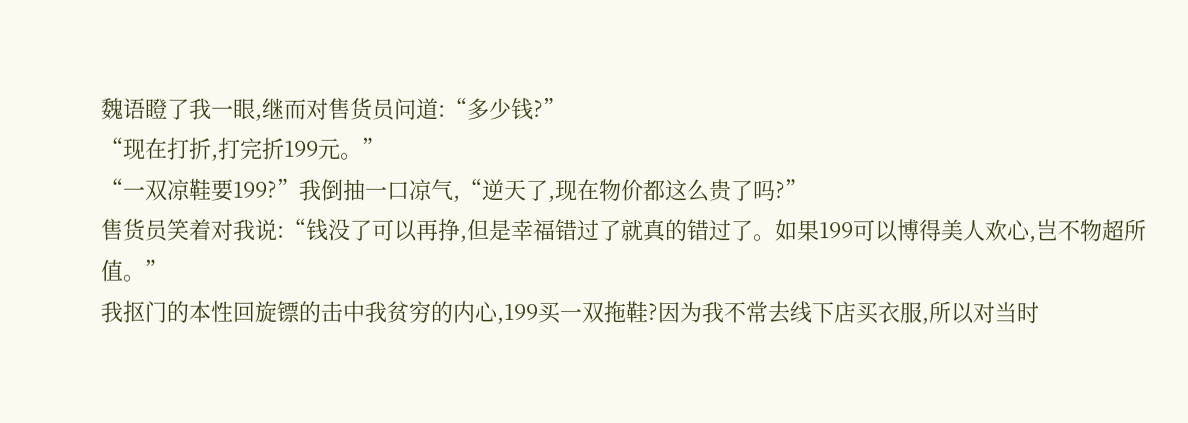魏语瞪了我一眼,继而对售货员问道:“多少钱?”
“现在打折,打完折199元。”
“一双凉鞋要199?”我倒抽一口凉气,“逆天了,现在物价都这么贵了吗?”
售货员笑着对我说:“钱没了可以再挣,但是幸福错过了就真的错过了。如果199可以博得美人欢心,岂不物超所值。”
我抠门的本性回旋镖的击中我贫穷的内心,199买一双拖鞋?因为我不常去线下店买衣服,所以对当时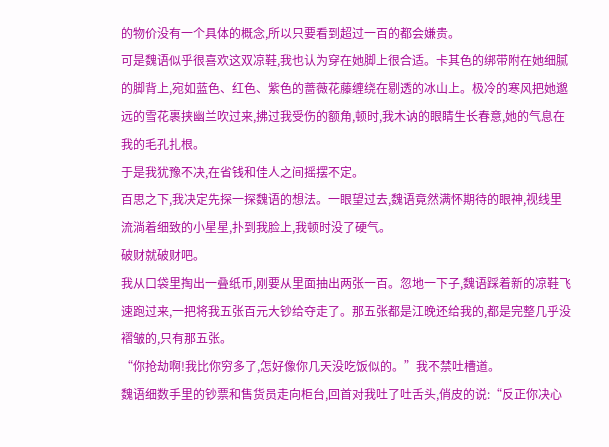的物价没有一个具体的概念,所以只要看到超过一百的都会嫌贵。
可是魏语似乎很喜欢这双凉鞋,我也认为穿在她脚上很合适。卡其色的绑带附在她细腻的脚背上,宛如蓝色、红色、紫色的蔷薇花藤缠绕在剔透的冰山上。极冷的寒风把她邈远的雪花裹挟幽兰吹过来,拂过我受伤的额角,顿时,我木讷的眼睛生长春意,她的气息在我的毛孔扎根。
于是我犹豫不决,在省钱和佳人之间摇摆不定。
百思之下,我决定先探一探魏语的想法。一眼望过去,魏语竟然满怀期待的眼神,视线里流淌着细致的小星星,扑到我脸上,我顿时没了硬气。
破财就破财吧。
我从口袋里掏出一叠纸币,刚要从里面抽出两张一百。忽地一下子,魏语踩着新的凉鞋飞速跑过来,一把将我五张百元大钞给夺走了。那五张都是江晚还给我的,都是完整几乎没褶皱的,只有那五张。
“你抢劫啊!我比你穷多了,怎好像你几天没吃饭似的。”我不禁吐槽道。
魏语细数手里的钞票和售货员走向柜台,回首对我吐了吐舌头,俏皮的说:“反正你决心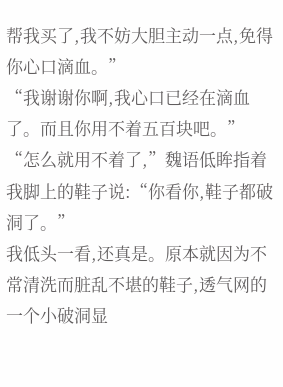帮我买了,我不妨大胆主动一点,免得你心口滴血。”
“我谢谢你啊,我心口已经在滴血了。而且你用不着五百块吧。”
“怎么就用不着了,”魏语低眸指着我脚上的鞋子说:“你看你,鞋子都破洞了。”
我低头一看,还真是。原本就因为不常清洗而脏乱不堪的鞋子,透气网的一个小破洞显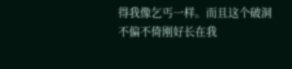得我像乞丐一样。而且这个破洞不偏不倚刚好长在我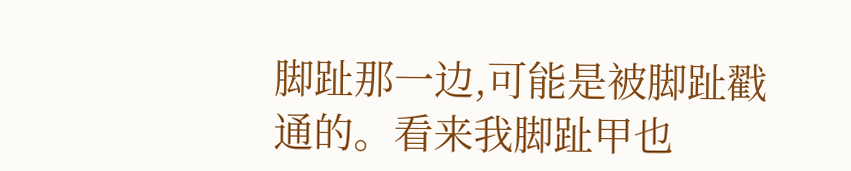脚趾那一边,可能是被脚趾戳通的。看来我脚趾甲也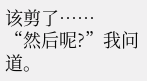该剪了……
“然后呢?”我问道。